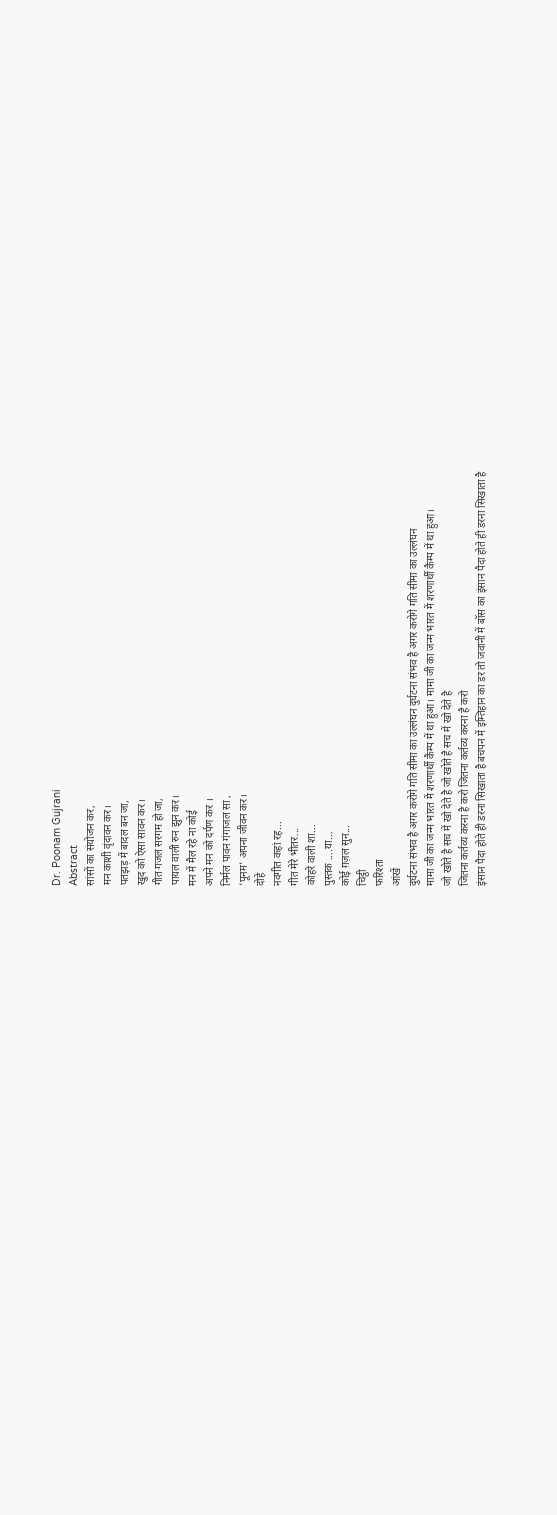Dr. Poonam Gujrani
Abstract
सांसों का संयोजन कर,
मन काशी वृंदावन कर।
पतझड़ में बादल बन जा,
खुद को ऐसा सावन कर।
गीत गजल सरगम हो जा,
पायल वाली रुन झुन कर।
मन में मैल रहे ना कोई
अपने मन को दर्पण कर ।
निर्मल पावन गंगाजल सा ,
'पूनम' अपना जीवन कर।
दोहे
नवगीत कहां रह...
गीत मेरे भीतर...
कोहरे वाली शा...
पुस्तक ....या...
कोई ग़ज़ल सुन...
चिट्ठी
फरिश्ता
आंखें
दुर्घटना संभव है अगर करोगे गति सीमा का उल्लंघन दुर्घटना संभव है अगर करोगे गति सीमा का उल्लंघन
मामा जी का जन्म भारत में शरणार्थी कैम्प में था हुआ। मामा जी का जन्म भारत में शरणार्थी कैम्प में था हुआ।
जो खोते है सच में खो देते है जो खोते है सच में खो देते है
जितना कर्तव्य करना है करो जितना कर्तव्य करना है करो
इंसान पैदा होते ही डरना सिखाता है बचपन में इम्तिहान का डर तो जवानी में बॉस का इंसान पैदा होते ही डरना सिखाता है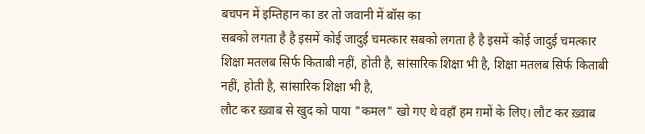बचपन में इम्तिहान का डर तो जवानी में बॉस का
सबको लगता है है इसमें कोई जादुई चमत्कार सबको लगता है है इसमें कोई जादुई चमत्कार
शिक्षा मतलब सिर्फ किताबी नहीं, होती है, सांसारिक शिक्षा भी है, शिक्षा मतलब सिर्फ किताबी नहीं, होती है, सांसारिक शिक्षा भी है,
लौट कर ख़्वाब से खुद को पाया "कमल" खो गए थे वहाँ हम ग़मों के लिए। लौट कर ख़्वाब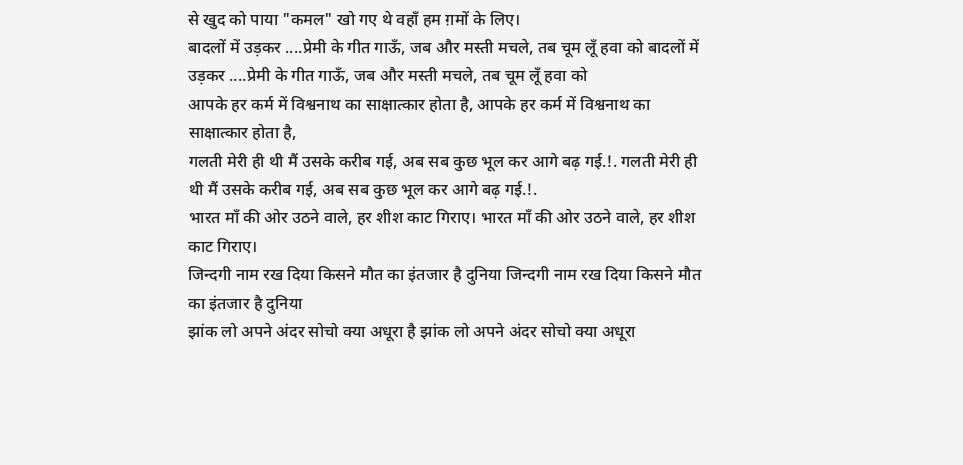से खुद को पाया "कमल" खो गए थे वहाँ हम ग़मों के लिए।
बादलों में उड़कर ....प्रेमी के गीत गाऊँ, जब और मस्ती मचले, तब चूम लूँ हवा को बादलों में उड़कर ....प्रेमी के गीत गाऊँ, जब और मस्ती मचले, तब चूम लूँ हवा को
आपके हर कर्म में विश्वनाथ का साक्षात्कार होता है, आपके हर कर्म में विश्वनाथ का साक्षात्कार होता है,
गलती मेरी ही थी मैं उसके करीब गई, अब सब कुछ भूल कर आगे बढ़ गई.!. गलती मेरी ही थी मैं उसके करीब गई, अब सब कुछ भूल कर आगे बढ़ गई.!.
भारत माँ की ओर उठने वाले, हर शीश काट गिराए। भारत माँ की ओर उठने वाले, हर शीश काट गिराए।
जिन्दगी नाम रख दिया किसने मौत का इंतजार है दुनिया जिन्दगी नाम रख दिया किसने मौत का इंतजार है दुनिया
झांक लो अपने अंदर सोचो क्या अधूरा है झांक लो अपने अंदर सोचो क्या अधूरा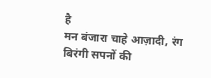है
मन बंजारा चाहे आज़ादी, रंग बिरंगी सपनों की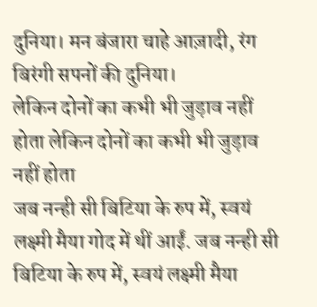दुनिया। मन बंजारा चाहे आज़ादी, रंग बिरंगी सपनों की दुनिया।
लेकिन दोनों का कभी भी जुड़ाव नहीं होता लेकिन दोनों का कभी भी जुड़ाव नहीं होता
जब नन्ही सी बिटिया के रुप में, स्वयं लक्ष्मी मैया गोद में थीं आईं. जब नन्ही सी बिटिया के रुप में, स्वयं लक्ष्मी मैया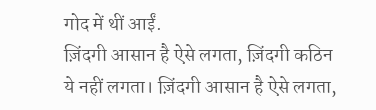गोद में थीं आईं.
ज़िंदगी आसान है ऐसे लगता, ज़िंदगी कठिन ये नहीं लगता। ज़िंदगी आसान है ऐसे लगता,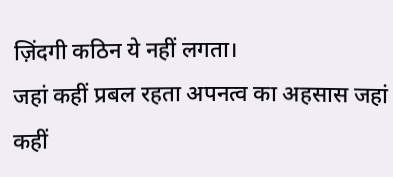ज़िंदगी कठिन ये नहीं लगता।
जहां कहीं प्रबल रहता अपनत्व का अहसास जहां कहीं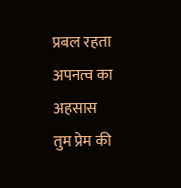प्रबल रहता अपनत्व का अहसास
तुम प्रेम की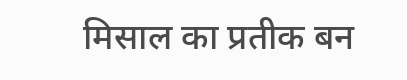मिसाल का प्रतीक बन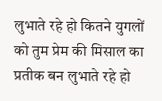लुभाते रहे हो कितने युगलों को तुम प्रेम की मिसाल का प्रतीक बन लुभाते रहे हो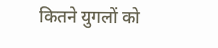कितने युगलों को